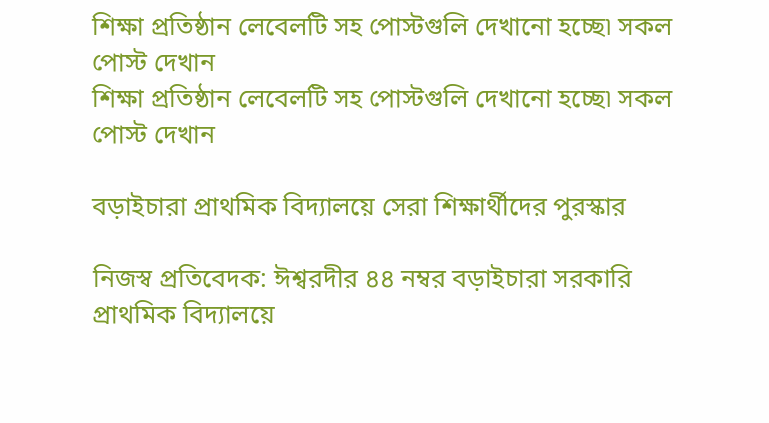শিক্ষা প্রতিষ্ঠান লেবেলটি সহ পোস্টগুলি দেখানো হচ্ছে৷ সকল পোস্ট দেখান
শিক্ষা প্রতিষ্ঠান লেবেলটি সহ পোস্টগুলি দেখানো হচ্ছে৷ সকল পোস্ট দেখান

বড়াইচারা প্রাথমিক বিদ্যালয়ে সেরা শিক্ষার্থীদের পুরস্কার

নিজস্ব প্রতিবেদক: ঈশ্বরদীর ৪৪ নম্বর বড়াইচারা সরকারি প্রাথমিক বিদ্যালয়ে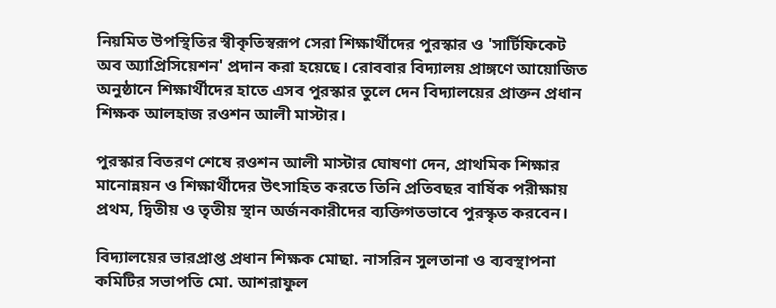নিয়মিত উপস্থিতির স্বীকৃতিস্বরূপ সেরা শিক্ষার্থীদের পুরস্কার ও 'সার্টিফিকেট অব অ্যাপ্রিসিয়েশন' প্রদান করা হয়েছে। রোববার বিদ্যালয় প্রাঙ্গণে আয়োজিত অনুষ্ঠানে শিক্ষার্থীদের হাতে এসব পুরস্কার তুলে দেন বিদ্যালয়ের প্রাক্তন প্রধান শিক্ষক আলহাজ রওশন আলী মাস্টার।

পুরস্কার বিতরণ শেষে রওশন আলী মাস্টার ঘোষণা দেন, প্রাথমিক শিক্ষার মানোন্নয়ন ও শিক্ষার্থীদের উৎসাহিত করতে তিনি প্রতিবছর বার্ষিক পরীক্ষায় প্রথম, দ্বিতীয় ও তৃতীয় স্থান অর্জনকারীদের ব্যক্তিগতভাবে পুরস্কৃত করবেন।

বিদ্যালয়ের ভারপ্রাপ্ত প্রধান শিক্ষক মোছা. নাসরিন সুলতানা ও ব্যবস্থাপনা কমিটির সভাপতি মো. আশরাফুল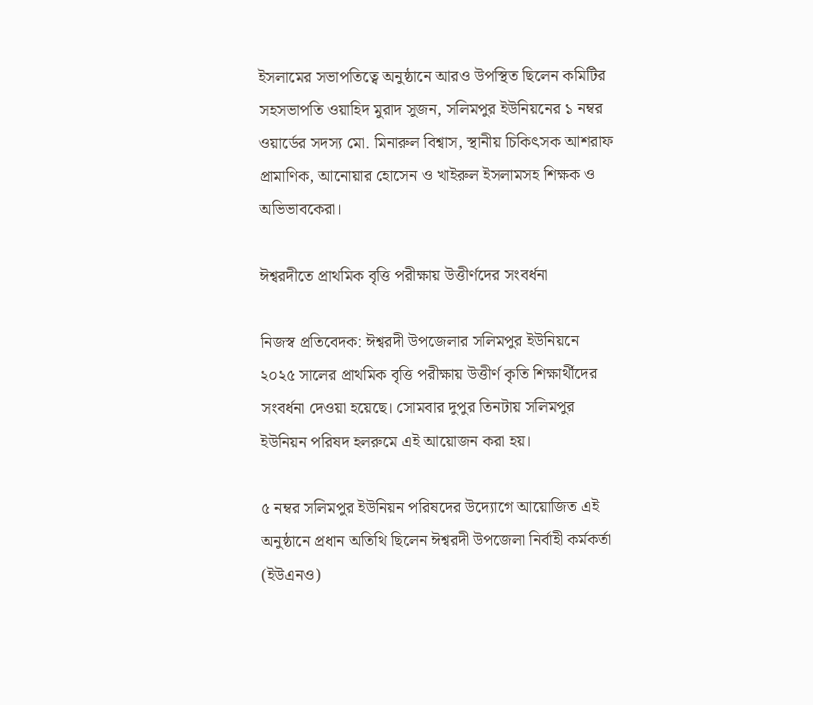ইসলামের সভাপতিত্বে অনুষ্ঠানে আরও উপস্থিত ছিলেন কমিটির সহসভাপতি ওয়াহিদ মুরাদ সুজন, সলিমপুর ইউনিয়নের ১ নম্বর ওয়ার্ডের সদস্য মো. মিনারুল বিশ্বাস, স্থানীয় চিকিৎসক আশরাফ প্রামাণিক, আনোয়ার হোসেন ও খাইরুল ইসলামসহ শিক্ষক ও অভিভাবকেরা।

ঈশ্বরদীতে প্রাথমিক বৃত্তি পরীক্ষায় উত্তীর্ণদের সংবর্ধনা

নিজস্ব প্রতিবেদক: ঈশ্বরদী উপজেলার সলিমপুর ইউনিয়নে ২০২৫ সালের প্রাথমিক বৃত্তি পরীক্ষায় উত্তীর্ণ কৃতি শিক্ষার্থীদের সংবর্ধনা দেওয়া হয়েছে। সোমবার দুপুর তিনটায় সলিমপুর ইউনিয়ন পরিষদ হলরুমে এই আয়োজন করা হয়।

৫ নম্বর সলিমপুর ইউনিয়ন পরিষদের উদ্যোগে আয়োজিত এই অনুষ্ঠানে প্রধান অতিথি ছিলেন ঈশ্বরদী উপজেলা নির্বাহী কর্মকর্তা (ইউএনও)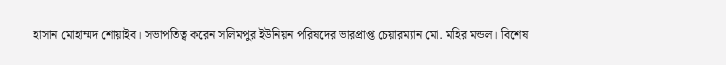হাসান মোহাম্মদ শোয়াইব। সভাপতিত্ব করেন সলিমপুর ইউনিয়ন পরিষদের ভারপ্রাপ্ত চেয়ারম্যান মো. মহির মন্ডল। বিশেষ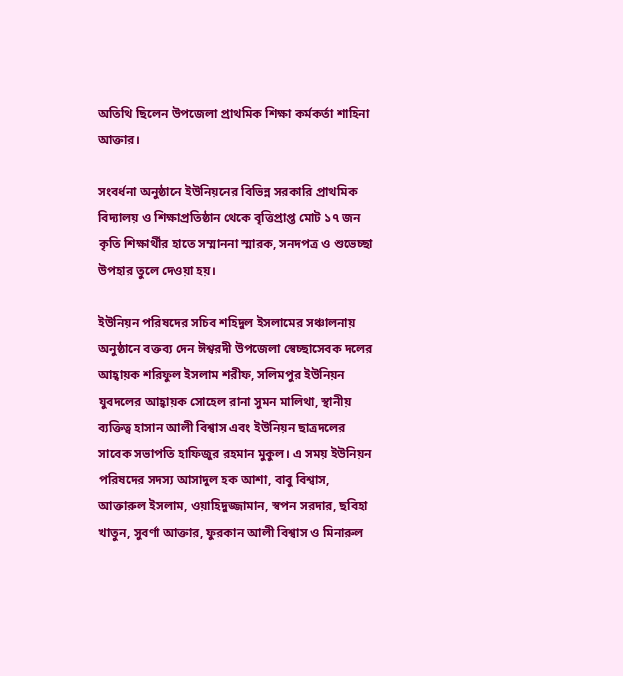অতিথি ছিলেন উপজেলা প্রাথমিক শিক্ষা কর্মকর্তা শাহিনা আক্তার।

সংবর্ধনা অনুষ্ঠানে ইউনিয়নের বিভিন্ন সরকারি প্রাথমিক বিদ্যালয় ও শিক্ষাপ্রতিষ্ঠান থেকে বৃত্তিপ্রাপ্ত মোট ১৭ জন কৃতি শিক্ষার্থীর হাতে সম্মাননা স্মারক, সনদপত্র ও শুভেচ্ছা উপহার তুলে দেওয়া হয়।

ইউনিয়ন পরিষদের সচিব শহিদুল ইসলামের সঞ্চালনায় অনুষ্ঠানে বক্তব্য দেন ঈশ্বরদী উপজেলা স্বেচ্ছাসেবক দলের আহ্বায়ক শরিফুল ইসলাম শরীফ, সলিমপুর ইউনিয়ন যুবদলের আহ্বায়ক সোহেল রানা সুমন মালিথা, স্থানীয় ব্যক্তিত্ব হাসান আলী বিশ্বাস এবং ইউনিয়ন ছাত্রদলের সাবেক সভাপতি হাফিজুর রহমান মুকুল। এ সময় ইউনিয়ন পরিষদের সদস্য আসাদুল হক আশা, বাবু বিশ্বাস, আক্তারুল ইসলাম, ওয়াহিদুজ্জামান, স্বপন সরদার, ছবিহা খাতুন, সুবর্ণা আক্তার, ফুরকান আলী বিশ্বাস ও মিনারুল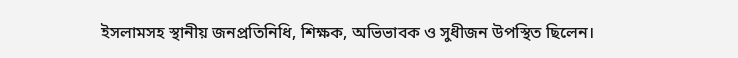ইসলামসহ স্থানীয় জনপ্রতিনিধি, শিক্ষক, অভিভাবক ও সুধীজন উপস্থিত ছিলেন।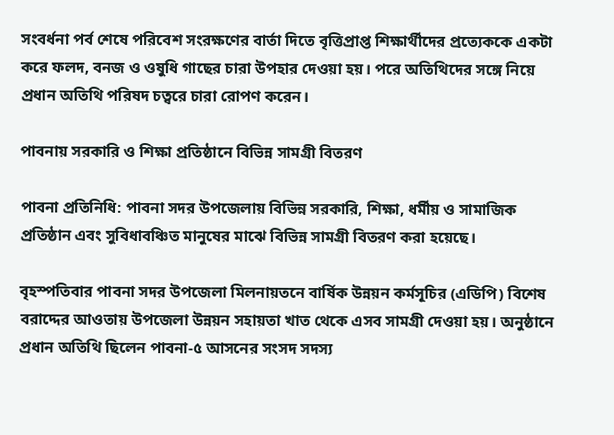সংবর্ধনা পর্ব শেষে পরিবেশ সংরক্ষণের বার্তা দিতে বৃত্তিপ্রাপ্ত শিক্ষার্থীদের প্রত্যেককে একটা করে ফলদ, বনজ ও ওষুধি গাছের চারা উপহার দেওয়া হয়। পরে অতিথিদের সঙ্গে নিয়ে প্রধান অতিথি পরিষদ চত্বরে চারা রোপণ করেন।

পাবনায় সরকারি ও শিক্ষা প্রতিষ্ঠানে বিভিন্ন সামগ্রী বিতরণ

পাবনা প্রতিনিধি: পাবনা সদর উপজেলায় বিভিন্ন সরকারি, শিক্ষা, ধর্মীয় ও সামাজিক প্রতিষ্ঠান এবং সুবিধাবঞ্চিত মানুষের মাঝে বিভিন্ন সামগ্রী বিতরণ করা হয়েছে।

বৃহস্পতিবার পাবনা সদর উপজেলা মিলনায়তনে বার্ষিক উন্নয়ন কর্মসূচির (এডিপি) বিশেষ বরাদ্দের আওতায় উপজেলা উন্নয়ন সহায়তা খাত থেকে এসব সামগ্রী দেওয়া হয়। অনুষ্ঠানে প্রধান অতিথি ছিলেন পাবনা-৫ আসনের সংসদ সদস্য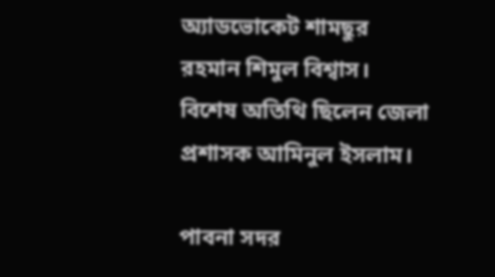অ্যাডভোকেট শামছুর রহমান শিমুল বিশ্বাস। বিশেষ অতিথি ছিলেন জেলা প্রশাসক আমিনুল ইসলাম।

পাবনা সদর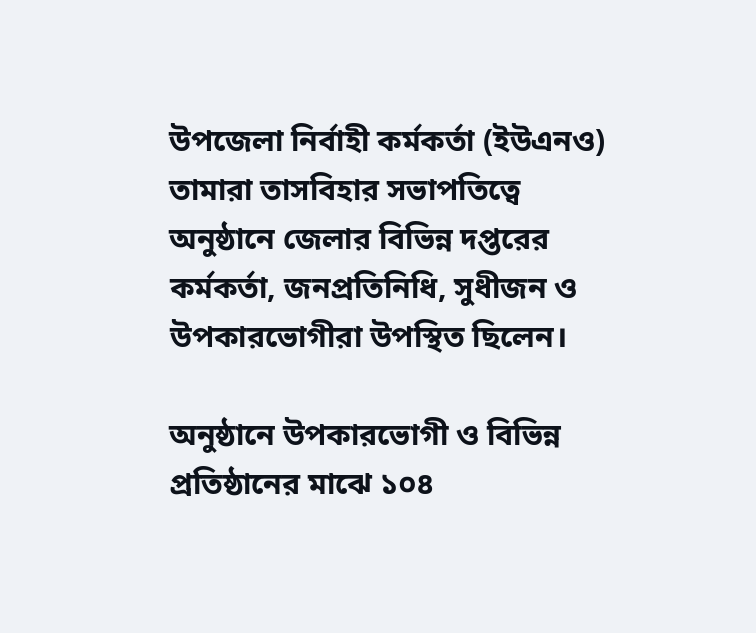উপজেলা নির্বাহী কর্মকর্তা (ইউএনও) তামারা তাসবিহার সভাপতিত্বে অনুষ্ঠানে জেলার বিভিন্ন দপ্তরের কর্মকর্তা, জনপ্রতিনিধি, সুধীজন ও উপকারভোগীরা উপস্থিত ছিলেন।

অনুষ্ঠানে উপকারভোগী ও বিভিন্ন প্রতিষ্ঠানের মাঝে ১০৪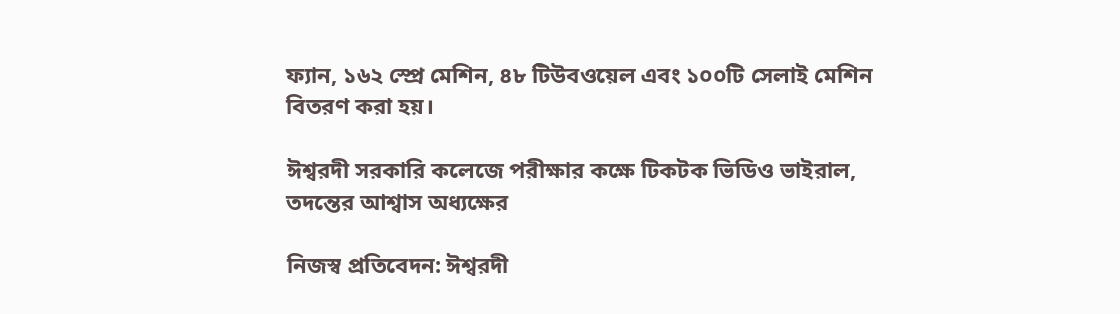ফ্যান, ১৬২ স্প্রে মেশিন, ৪৮ টিউবওয়েল এবং ১০০টি সেলাই মেশিন বিতরণ করা হয়।

ঈশ্বরদী সরকারি কলেজে পরীক্ষার কক্ষে টিকটক ভিডিও ভাইরাল, তদন্তের আশ্বাস অধ্যক্ষের

নিজস্ব প্রতিবেদন: ঈশ্বরদী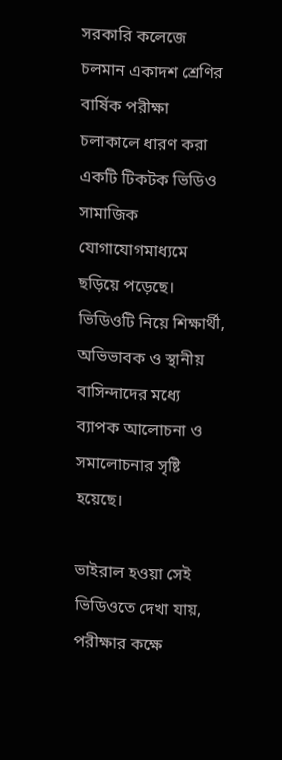সরকারি কলেজে চলমান একাদশ শ্রেণির বার্ষিক পরীক্ষা চলাকালে ধারণ করা একটি টিকটক ভিডিও সামাজিক যোগাযোগমাধ্যমে ছড়িয়ে পড়েছে। ভিডিওটি নিয়ে শিক্ষার্থী, অভিভাবক ও স্থানীয় বাসিন্দাদের মধ্যে ব্যাপক আলোচনা ও সমালোচনার সৃষ্টি হয়েছে।

ভাইরাল হওয়া সেই ভিডিওতে দেখা যায়, পরীক্ষার কক্ষে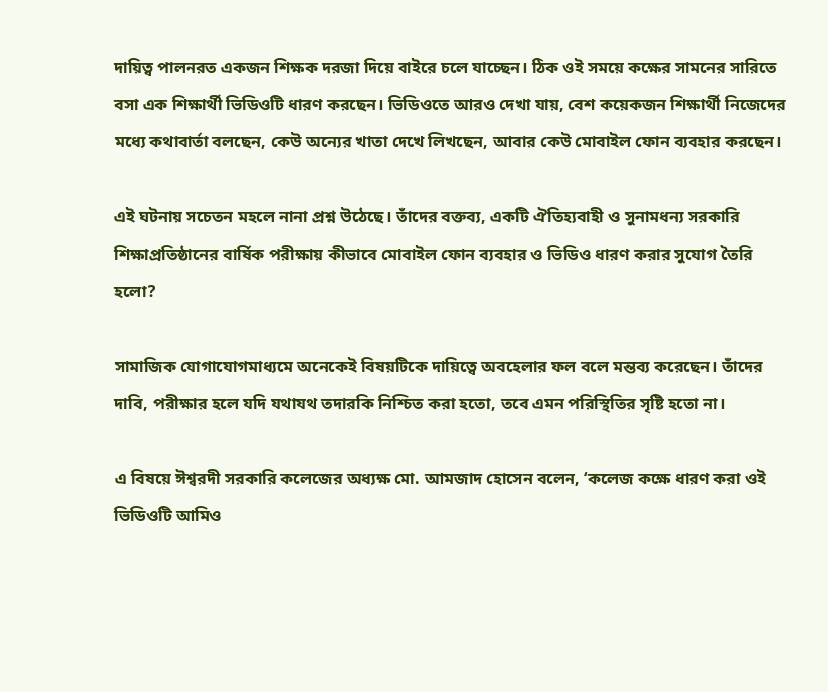দায়িত্ব পালনরত একজন শিক্ষক দরজা দিয়ে বাইরে চলে যাচ্ছেন। ঠিক ওই সময়ে কক্ষের সামনের সারিতে বসা এক শিক্ষার্থী ভিডিওটি ধারণ করছেন। ভিডিওতে আরও দেখা যায়, বেশ কয়েকজন শিক্ষার্থী নিজেদের মধ্যে কথাবার্তা বলছেন, কেউ অন্যের খাতা দেখে লিখছেন, আবার কেউ মোবাইল ফোন ব্যবহার করছেন।

এই ঘটনায় সচেতন মহলে নানা প্রশ্ন উঠেছে। তাঁদের বক্তব্য, একটি ঐতিহ্যবাহী ও সুনামধন্য সরকারি শিক্ষাপ্রতিষ্ঠানের বার্ষিক পরীক্ষায় কীভাবে মোবাইল ফোন ব্যবহার ও ভিডিও ধারণ করার সুযোগ তৈরি হলো?

সামাজিক যোগাযোগমাধ্যমে অনেকেই বিষয়টিকে দায়িত্বে অবহেলার ফল বলে মন্তব্য করেছেন। তাঁদের দাবি, পরীক্ষার হলে যদি যথাযথ তদারকি নিশ্চিত করা হতো, তবে এমন পরিস্থিতির সৃষ্টি হতো না।

এ বিষয়ে ঈশ্বরদী সরকারি কলেজের অধ্যক্ষ মো. আমজাদ হোসেন বলেন, ‘কলেজ কক্ষে ধারণ করা ওই ভিডিওটি আমিও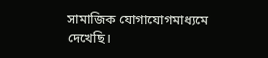সামাজিক যোগাযোগমাধ্যমে দেখেছি।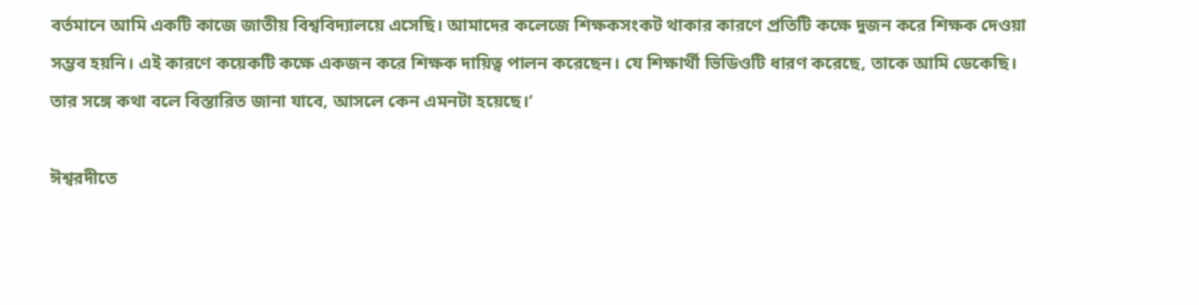বর্তমানে আমি একটি কাজে জাতীয় বিশ্ববিদ্যালয়ে এসেছি। আমাদের কলেজে শিক্ষকসংকট থাকার কারণে প্রতিটি কক্ষে দুজন করে শিক্ষক দেওয়া সম্ভব হয়নি। এই কারণে কয়েকটি কক্ষে একজন করে শিক্ষক দায়িত্ব পালন করেছেন। যে শিক্ষার্থী ভিডিওটি ধারণ করেছে, তাকে আমি ডেকেছি। তার সঙ্গে কথা বলে বিস্তারিত জানা যাবে, আসলে কেন এমনটা হয়েছে।’

ঈশ্বরদীতে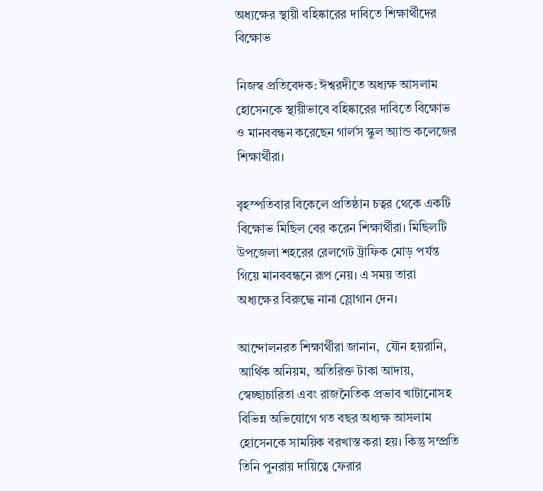অধ্যক্ষের স্থায়ী বহিষ্কারের দাবিতে শিক্ষার্থীদের বিক্ষোভ

নিজস্ব প্রতিবেদক: ঈশ্বরদীতে অধ্যক্ষ আসলাম হোসেনকে স্থায়ীভাবে বহিষ্কারের দাবিতে বিক্ষোভ ও মানববন্ধন করেছেন গার্লস স্কুল অ্যান্ড কলেজের শিক্ষার্থীরা।

বৃহস্পতিবার বিকেলে প্রতিষ্ঠান চত্বর থেকে একটি বিক্ষোভ মিছিল বের করেন শিক্ষার্থীরা। মিছিলটি উপজেলা শহরের রেলগেট ট্রাফিক মোড় পর্যন্ত গিয়ে মানববন্ধনে রূপ নেয়। এ সময় তারা অধ্যক্ষের বিরুদ্ধে নানা স্লোগান দেন।

আন্দোলনরত শিক্ষার্থীরা জানান,  যৌন হয়রানি, আর্থিক অনিয়ম, অতিরিক্ত টাকা আদায়, স্বেচ্ছাচারিতা এবং রাজনৈতিক প্রভাব খাটানোসহ বিভিন্ন অভিযোগে গত বছর অধ্যক্ষ আসলাম হোসেনকে সাময়িক বরখাস্ত করা হয়। কিন্তু সম্প্রতি তিনি পুনরায় দায়িত্বে ফেরার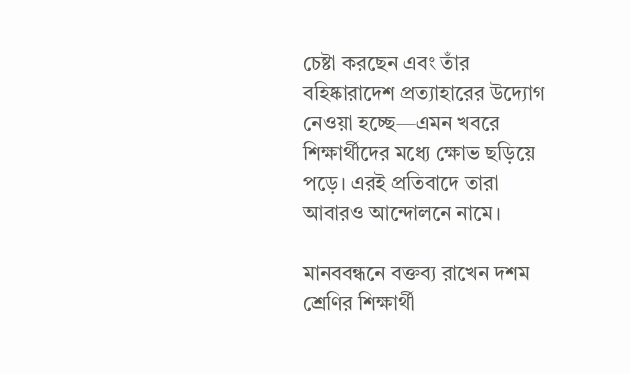চেষ্টা করছেন এবং তাঁর বহিষ্কারাদেশ প্রত্যাহারের উদ্যোগ নেওয়া হচ্ছে—এমন খবরে শিক্ষার্থীদের মধ্যে ক্ষোভ ছড়িয়ে পড়ে। এরই প্রতিবাদে তারা আবারও আন্দোলনে নামে।

মানববন্ধনে বক্তব্য রাখেন দশম শ্রেণির শিক্ষার্থী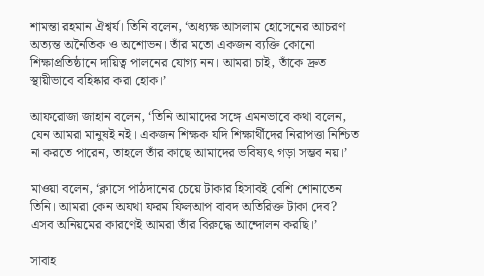শামন্তা রহমান ঐশ্বর্য। তিনি বলেন, ‘অধ্যক্ষ আসলাম হোসেনের আচরণ অত্যন্ত অনৈতিক ও অশোভন। তাঁর মতো একজন ব্যক্তি কোনো শিক্ষাপ্রতিষ্ঠানে দায়িত্ব পালনের যোগ্য নন। আমরা চাই, তাঁকে দ্রুত স্থায়ীভাবে বহিষ্কার করা হোক।’

আফরোজা জাহান বলেন, ‘তিনি আমাদের সঙ্গে এমনভাবে কথা বলেন, যেন আমরা মানুষই নই। একজন শিক্ষক যদি শিক্ষার্থীদের নিরাপত্তা নিশ্চিত না করতে পারেন, তাহলে তাঁর কাছে আমাদের ভবিষ্যৎ গড়া সম্ভব নয়।’

মাওয়া বলেন, ‘ক্লাসে পাঠদানের চেয়ে টাকার হিসাবই বেশি শোনাতেন তিনি। আমরা কেন অযথা ফরম ফিলআপ বাবদ অতিরিক্ত টাকা দেব? এসব অনিয়মের কারণেই আমরা তাঁর বিরুদ্ধে আন্দোলন করছি।’

সাবাহ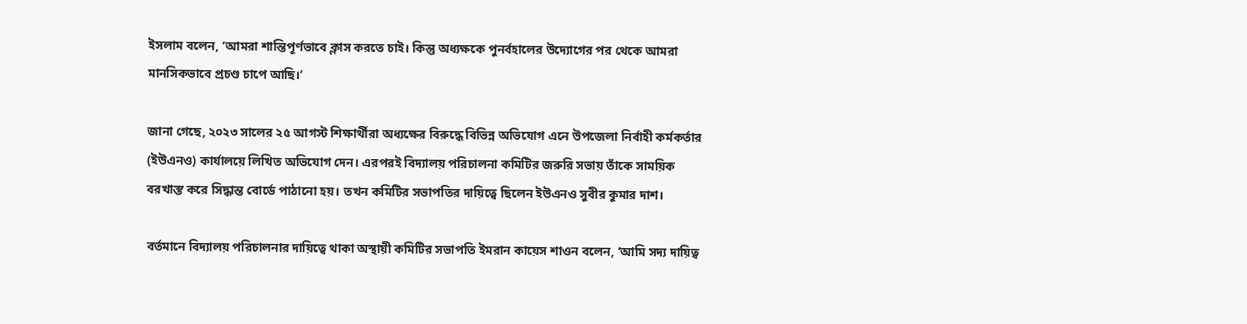ইসলাম বলেন, ‘আমরা শান্তিপূর্ণভাবে ক্লাস করতে চাই। কিন্তু অধ্যক্ষকে পুনর্বহালের উদ্যোগের পর থেকে আমরা মানসিকভাবে প্রচণ্ড চাপে আছি।’

জানা গেছে, ২০২৩ সালের ২৫ আগস্ট শিক্ষার্থীরা অধ্যক্ষের বিরুদ্ধে বিভিন্ন অভিযোগ এনে উপজেলা নির্বাহী কর্মকর্তার (ইউএনও) কার্যালয়ে লিখিত অভিযোগ দেন। এরপরই বিদ্যালয় পরিচালনা কমিটির জরুরি সভায় তাঁকে সাময়িক বরখাস্ত করে সিদ্ধান্ত বোর্ডে পাঠানো হয়। তখন কমিটির সভাপতির দায়িত্বে ছিলেন ইউএনও সুবীর কুমার দাশ।

বর্তমানে বিদ্যালয় পরিচালনার দায়িত্বে থাকা অস্থায়ী কমিটির সভাপতি ইমরান কায়েস শাওন বলেন, ‘আমি সদ্য দায়িত্ব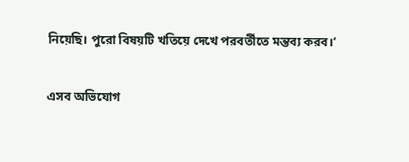নিয়েছি। পুরো বিষয়টি খতিয়ে দেখে পরবর্তীতে মন্তব্য করব।’

এসব অভিযোগ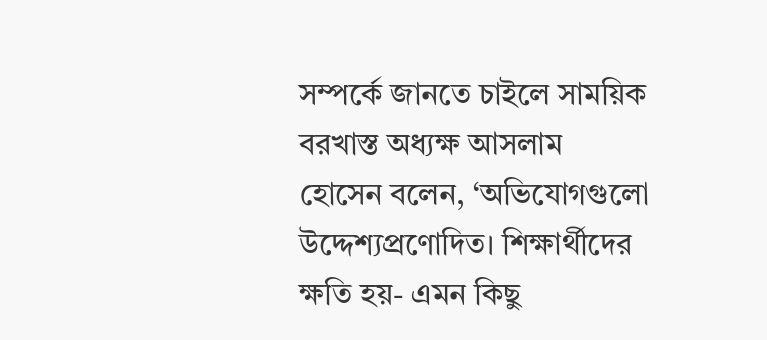সম্পর্কে জানতে চাইলে সাময়িক বরখাস্ত অধ্যক্ষ আসলাম হোসেন বলেন, ‘অভিযোগগুলো উদ্দেশ্যপ্রণোদিত। শিক্ষার্থীদের ক্ষতি হয়- এমন কিছু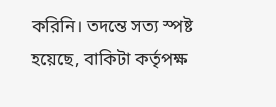করিনি। তদন্তে সত্য স্পষ্ট হয়েছে, বাকিটা কর্তৃপক্ষ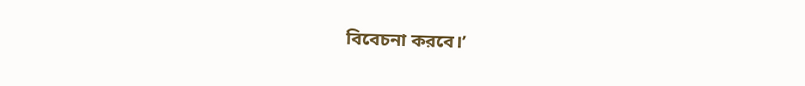বিবেচনা করবে।’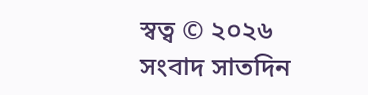স্বত্ব © ২০২৬ সংবাদ সাতদিন